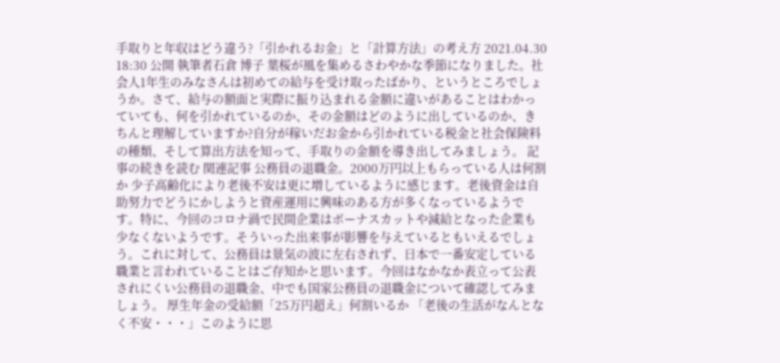手取りと年収はどう違う?「引かれるお金」と「計算方法」の考え方 2021.04.30 18:30 公開 執筆者石倉 博子 葉桜が風を集めるさわやかな季節になりました。社会人1年生のみなさんは初めての給与を受け取ったばかり、というところでしょうか。さて、給与の額面と実際に振り込まれる金額に違いがあることはわかっていても、何を引かれているのか、その金額はどのように出しているのか、きちんと理解していますか?自分が稼いだお金から引かれている税金と社会保険料の種類、そして算出方法を知って、手取りの金額を導き出してみましょう。 記事の続きを読む 関連記事 公務員の退職金。2000万円以上もらっている人は何割か 少子高齢化により老後不安は更に増しているように感じます。老後資金は自助努力でどうにかしようと資産運用に興味のある方が多くなっているようです。特に、今回のコロナ渦で民間企業はボーナスカットや減給となった企業も少なくないようです。そういった出来事が影響を与えているともいえるでしょう。これに対して、公務員は景気の波に左右されず、日本で一番安定している職業と言われていることはご存知かと思います。今回はなかなか表立って公表されにくい公務員の退職金、中でも国家公務員の退職金について確認してみましょう。 厚生年金の受給額「25万円超え」何割いるか 「老後の生活がなんとなく不安・・・」このように思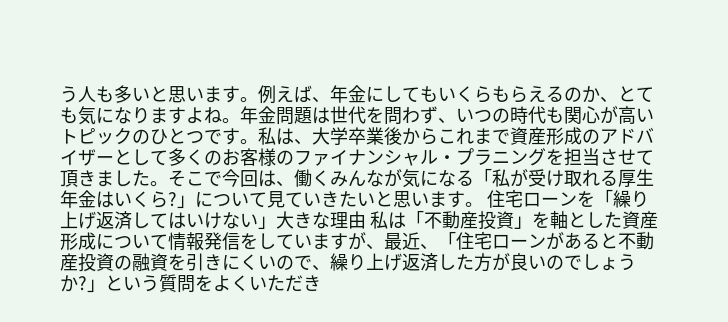う人も多いと思います。例えば、年金にしてもいくらもらえるのか、とても気になりますよね。年金問題は世代を問わず、いつの時代も関心が高いトピックのひとつです。私は、大学卒業後からこれまで資産形成のアドバイザーとして多くのお客様のファイナンシャル・プラニングを担当させて頂きました。そこで今回は、働くみんなが気になる「私が受け取れる厚生年金はいくら?」について見ていきたいと思います。 住宅ローンを「繰り上げ返済してはいけない」大きな理由 私は「不動産投資」を軸とした資産形成について情報発信をしていますが、最近、「住宅ローンがあると不動産投資の融資を引きにくいので、繰り上げ返済した方が良いのでしょうか?」という質問をよくいただき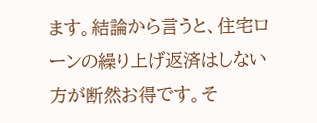ます。結論から言うと、住宅ローンの繰り上げ返済はしない方が断然お得です。そ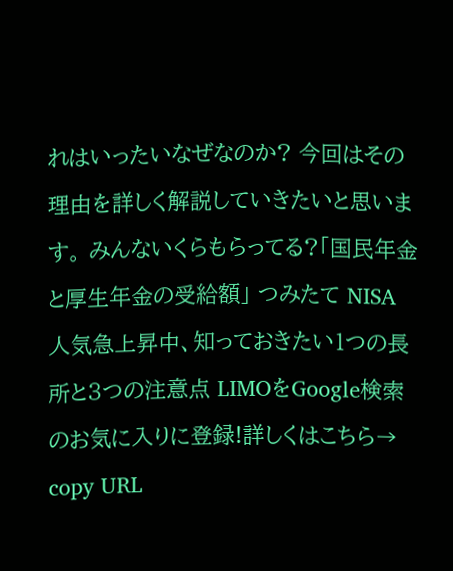れはいったいなぜなのか? 今回はその理由を詳しく解説していきたいと思います。 みんないくらもらってる?「国民年金と厚生年金の受給額」 つみたて NISA 人気急上昇中、知っておきたい1つの長所と3つの注意点 LIMOをGoogle検索のお気に入りに登録!詳しくはこちら→ copy URL